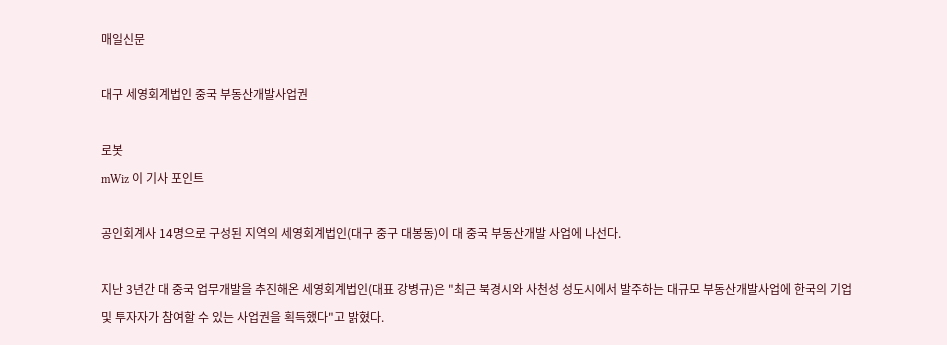매일신문

대구 세영회계법인 중국 부동산개발사업권

로봇
mWiz 이 기사 포인트

공인회계사 14명으로 구성된 지역의 세영회계법인(대구 중구 대봉동)이 대 중국 부동산개발 사업에 나선다.

지난 3년간 대 중국 업무개발을 추진해온 세영회계법인(대표 강병규)은 "최근 북경시와 사천성 성도시에서 발주하는 대규모 부동산개발사업에 한국의 기업 및 투자자가 참여할 수 있는 사업권을 획득했다"고 밝혔다.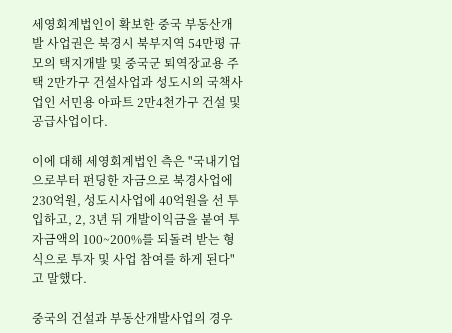세영회계법인이 확보한 중국 부동산개발 사업권은 북경시 북부지역 54만평 규모의 택지개발 및 중국군 퇴역장교용 주택 2만가구 건설사업과 성도시의 국책사업인 서민용 아파트 2만4천가구 건설 및 공급사업이다.

이에 대해 세영회계법인 측은 "국내기업으로부터 펀딩한 자금으로 북경사업에 230억원, 성도시사업에 40억원을 선 투입하고, 2, 3년 뒤 개발이익금을 붙여 투자금액의 100~200%를 되돌려 받는 형식으로 투자 및 사업 참여를 하게 된다"고 말했다.

중국의 건설과 부동산개발사업의 경우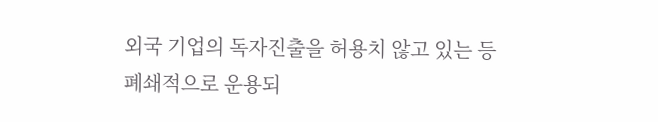외국 기업의 독자진출을 허용치 않고 있는 등 폐쇄적으로 운용되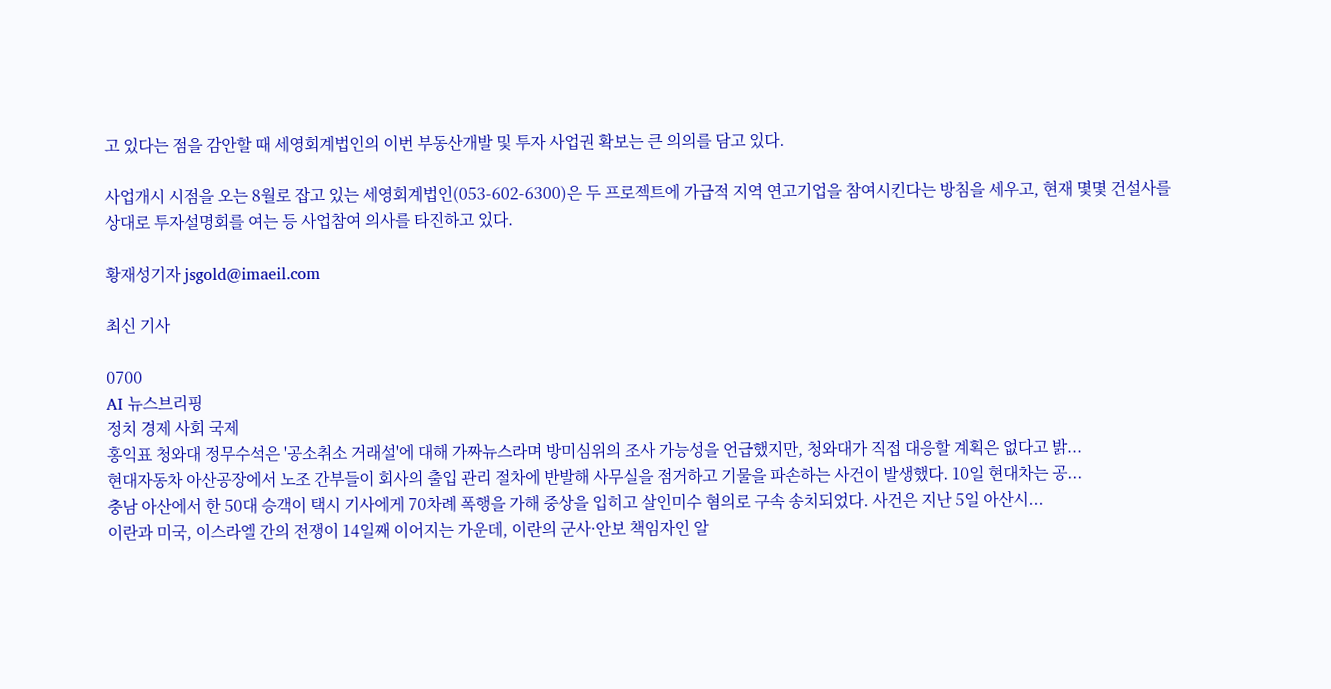고 있다는 점을 감안할 때 세영회계법인의 이번 부동산개발 및 투자 사업권 확보는 큰 의의를 담고 있다.

사업개시 시점을 오는 8월로 잡고 있는 세영회계법인(053-602-6300)은 두 프로젝트에 가급적 지역 연고기업을 참여시킨다는 방침을 세우고, 현재 몇몇 건설사를 상대로 투자설명회를 여는 등 사업참여 의사를 타진하고 있다.

황재성기자 jsgold@imaeil.com

최신 기사

0700
AI 뉴스브리핑
정치 경제 사회 국제
홍익표 청와대 정무수석은 '공소취소 거래설'에 대해 가짜뉴스라며 방미심위의 조사 가능성을 언급했지만, 청와대가 직접 대응할 계획은 없다고 밝...
현대자동차 아산공장에서 노조 간부들이 회사의 출입 관리 절차에 반발해 사무실을 점거하고 기물을 파손하는 사건이 발생했다. 10일 현대차는 공...
충남 아산에서 한 50대 승객이 택시 기사에게 70차례 폭행을 가해 중상을 입히고 살인미수 혐의로 구속 송치되었다. 사건은 지난 5일 아산시...
이란과 미국, 이스라엘 간의 전쟁이 14일째 이어지는 가운데, 이란의 군사·안보 책임자인 알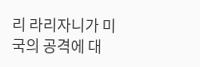리 라리자니가 미국의 공격에 대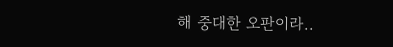해 중대한 오판이라..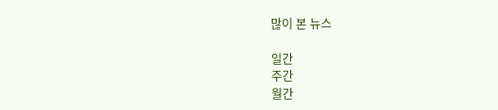많이 본 뉴스

일간
주간
월간